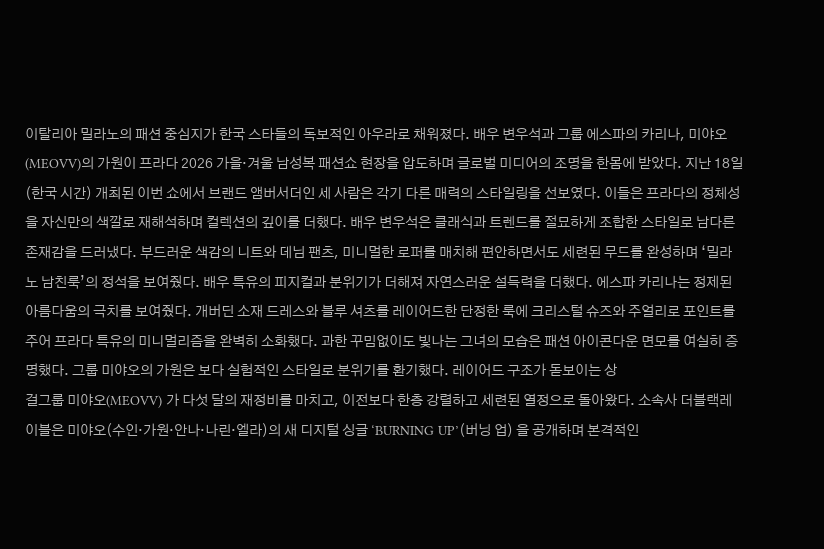이탈리아 밀라노의 패션 중심지가 한국 스타들의 독보적인 아우라로 채워졌다. 배우 변우석과 그룹 에스파의 카리나, 미야오(MEOVV)의 가원이 프라다 2026 가을·겨울 남성복 패션쇼 현장을 압도하며 글로벌 미디어의 조명을 한몸에 받았다. 지난 18일(한국 시간) 개최된 이번 쇼에서 브랜드 앰버서더인 세 사람은 각기 다른 매력의 스타일링을 선보였다. 이들은 프라다의 정체성을 자신만의 색깔로 재해석하며 컬렉션의 깊이를 더했다. 배우 변우석은 클래식과 트렌드를 절묘하게 조합한 스타일로 남다른 존재감을 드러냈다. 부드러운 색감의 니트와 데님 팬츠, 미니멀한 로퍼를 매치해 편안하면서도 세련된 무드를 완성하며 ‘밀라노 남친룩’의 정석을 보여줬다. 배우 특유의 피지컬과 분위기가 더해져 자연스러운 설득력을 더했다. 에스파 카리나는 정제된 아름다움의 극치를 보여줬다. 개버딘 소재 드레스와 블루 셔츠를 레이어드한 단정한 룩에 크리스털 슈즈와 주얼리로 포인트를 주어 프라다 특유의 미니멀리즘을 완벽히 소화했다. 과한 꾸밈없이도 빛나는 그녀의 모습은 패션 아이콘다운 면모를 여실히 증명했다. 그룹 미야오의 가원은 보다 실험적인 스타일로 분위기를 환기했다. 레이어드 구조가 돋보이는 상
걸그룹 미야오(MEOVV) 가 다섯 달의 재정비를 마치고, 이전보다 한층 강렬하고 세련된 열정으로 돌아왔다. 소속사 더블랙레이블은 미야오(수인·가원·안나·나린·엘라)의 새 디지털 싱글 ‘BURNING UP’(버닝 업) 을 공개하며 본격적인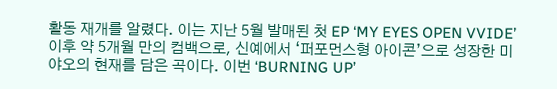활동 재개를 알렸다. 이는 지난 5월 발매된 첫 EP ‘MY EYES OPEN VVIDE’ 이후 약 5개월 만의 컴백으로, 신예에서 ‘퍼포먼스형 아이콘’으로 성장한 미야오의 현재를 담은 곡이다. 이번 ‘BURNING UP’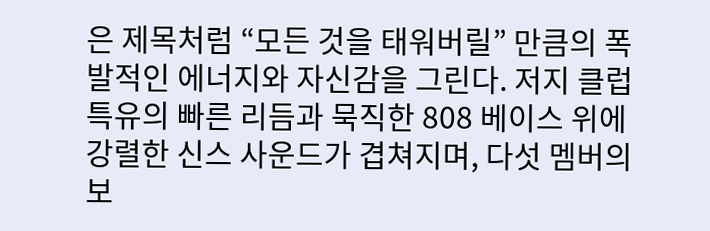은 제목처럼 “모든 것을 태워버릴” 만큼의 폭발적인 에너지와 자신감을 그린다. 저지 클럽 특유의 빠른 리듬과 묵직한 808 베이스 위에 강렬한 신스 사운드가 겹쳐지며, 다섯 멤버의 보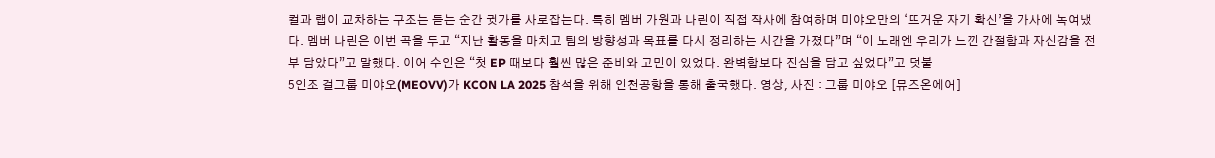컬과 랩이 교차하는 구조는 듣는 순간 귓가를 사로잡는다. 특히 멤버 가원과 나린이 직접 작사에 참여하며 미야오만의 ‘뜨거운 자기 확신’을 가사에 녹여냈다. 멤버 나린은 이번 곡을 두고 “지난 활동을 마치고 팀의 방향성과 목표를 다시 정리하는 시간을 가졌다”며 “이 노래엔 우리가 느낀 간절함과 자신감을 전부 담았다”고 말했다. 이어 수인은 “첫 EP 때보다 훨씬 많은 준비와 고민이 있었다. 완벽함보다 진심을 담고 싶었다”고 덧붙
5인조 걸그룹 미야오(MEOVV)가 KCON LA 2025 참석을 위해 인천공항을 통해 출국했다. 영상, 사진 : 그룹 미야오 [뮤즈온에어]